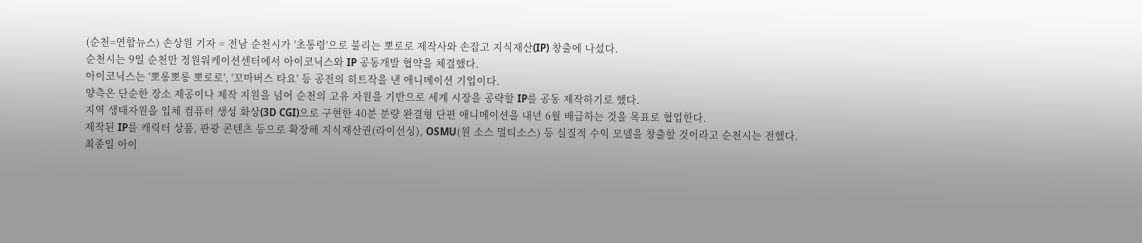(순천=연합뉴스) 손상원 기자 = 전남 순천시가 '초통령'으로 불리는 뽀로로 제작사와 손잡고 지식재산(IP) 창출에 나섰다.
순천시는 9일 순천만 정원워케이션센터에서 아이코닉스와 IP 공동개발 협약을 체결했다.
아이코닉스는 '뽀롱뽀롱 뽀로로', '꼬마버스 타요' 등 공전의 히트작을 낸 애니메이션 기업이다.
양측은 단순한 장소 제공이나 제작 지원을 넘어 순천의 고유 자원을 기반으로 세계 시장을 공략할 IP를 공동 제작하기로 했다.
지역 생태자원을 입체 컴퓨터 생성 화상(3D CGI)으로 구현한 40분 분량 완결형 단편 애니메이션을 내년 6월 배급하는 것을 목표로 협업한다.
제작된 IP를 캐릭터 상품, 관광 콘텐츠 등으로 확장해 지식재산권(라이선싱), OSMU(원 소스 멀티소스) 등 실질적 수익 모델을 창출할 것이라고 순천시는 전했다.
최종일 아이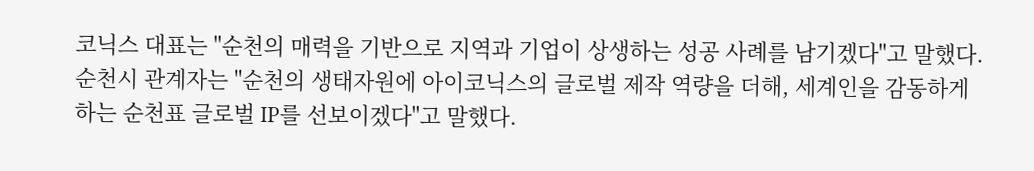코닉스 대표는 "순천의 매력을 기반으로 지역과 기업이 상생하는 성공 사례를 남기겠다"고 말했다.
순천시 관계자는 "순천의 생태자원에 아이코닉스의 글로벌 제작 역량을 더해, 세계인을 감동하게 하는 순천표 글로벌 IP를 선보이겠다"고 말했다.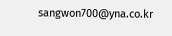sangwon700@yna.co.kr